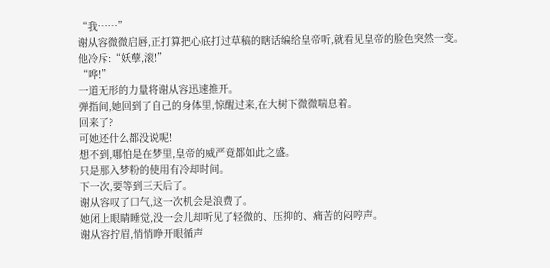“我……”
谢从容微微启唇,正打算把心底打过草稿的瞎话编给皇帝听,就看见皇帝的脸色突然一变。
他冷斥:“妖孽,滚!”
“哗!”
一道无形的力量将谢从容迅速推开。
弹指间,她回到了自己的身体里,惊醒过来,在大树下微微喘息着。
回来了?
可她还什么都没说呢!
想不到,哪怕是在梦里,皇帝的威严竟都如此之盛。
只是那入梦粉的使用有冷却时间。
下一次,要等到三天后了。
谢从容叹了口气,这一次机会是浪费了。
她闭上眼睛睡觉,没一会儿却听见了轻微的、压抑的、痛苦的闷哼声。
谢从容拧眉,悄悄睁开眼循声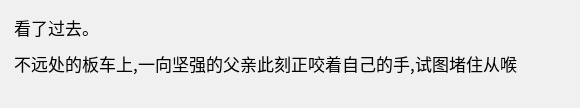看了过去。
不远处的板车上,一向坚强的父亲此刻正咬着自己的手,试图堵住从喉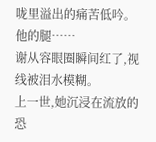咙里溢出的痛苦低吟。
他的腿……
谢从容眼圈瞬间红了,视线被泪水模糊。
上一世,她沉浸在流放的恐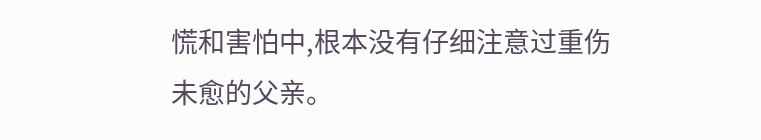慌和害怕中,根本没有仔细注意过重伤未愈的父亲。